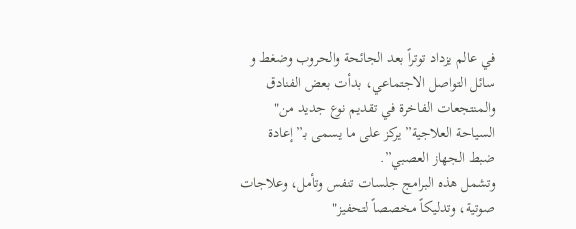في عالم يزداد توتراً بعد الجائحة والحروب وضغط و سائل التواصل الاجتماعي، بدأت بعض الفنادق والمنتجعات الفاخرة في تقديم نوع جديد من" السياحة العلاجية” يركز على ما يسمى بـ”إعادة ضبط الجهاز العصبي”.
وتشمل هذه البرامج جلسات تنفس وتأمل، وعلاجات صوتية، وتدليكاً مخصصاً لتحفيز"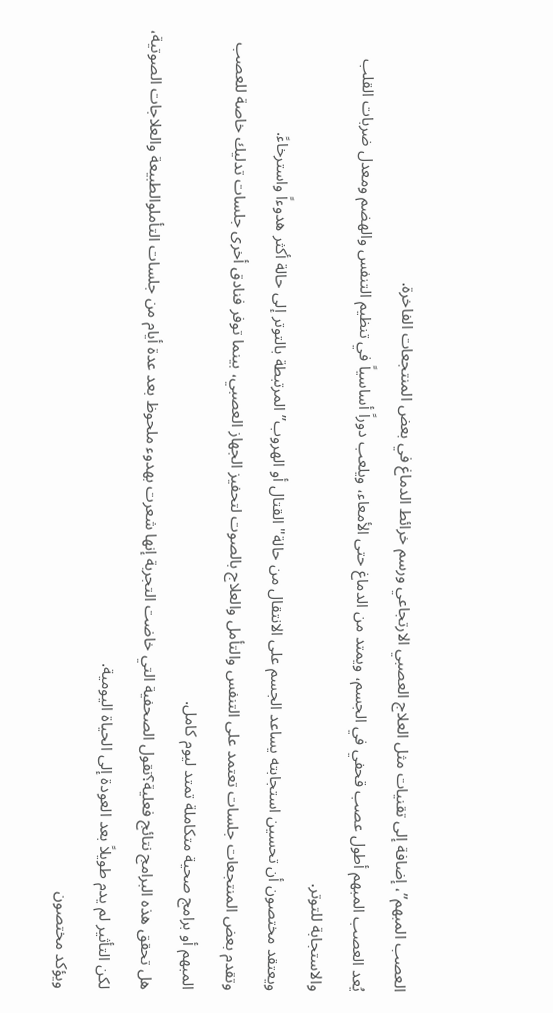العصب المبهم”، إضافة إلى تقنيات مثل العلاج العصبي الارتجاعي ورسم خرائط الدماغ في بعض المنتجعات الفاخرة.
يُعد العصب المبهم أطول عصب قحفي في الجسم، ويمتد من الدماغ حتى الأمعاء، ويلعب دوراً أساسياً في تنظيم التنفس والهضم ومعدل ضربات القلب والاستجابة للتوتر.
ويعتقد مختصون أن تحسين استجابته يساعد الجسم على الانتقال من حالة" القتال أو الهروب” المرتبطة بالتوتر إلى حالة أكثر هدوءاً واسترخاءً.
وتقدم بعض المنتجعات جلسات تعتمد على التنفس والتأمل والعلاج بالصوت لتحفيز الجهاز العصبي، بينما توفر فنادق أخرى جلسات تدليك خاصة للعصب المبهم أو برامج صحية متكاملة تمتد ليوم كامل.
هل تحقق هذه البرامج نتائج فعلية؟تقول الصحفية التي خاضت التجربة إنها شعرت بهدوء ملحوظ بعد عدة أيام من جلسات التأملوالطبيعة والعلاجات الصوتية، لكن التأثير لم يدم طويلاً بعد العودة إلى الحياة اليومية.
ويؤكد مختصون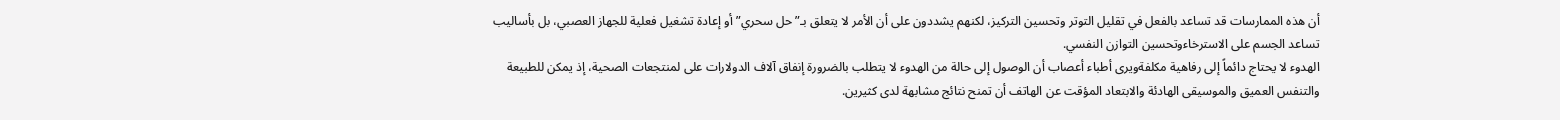أن هذه الممارسات قد تساعد بالفعل في تقليل التوتر وتحسين التركيز، لكنهم يشددون على أن الأمر لا يتعلق بـ”حل سحري” أو إعادة تشغيل فعلية للجهاز العصبي، بل بأساليب تساعد الجسم على الاسترخاءوتحسين التوازن النفسي.
الهدوء لا يحتاج دائماً إلى رفاهية مكلفةويرى أطباء أعصاب أن الوصول إلى حالة من الهدوء لا يتطلب بالضرورة إنفاق آلاف الدولارات على لمنتجعات الصحية، إذ يمكن للطبيعة والتنفس العميق والموسيقى الهادئة والابتعاد المؤقت عن الهاتف أن تمنح نتائج مشابهة لدى كثيرين.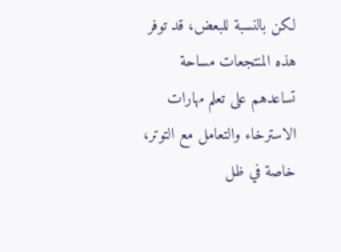لكن بالنسبة للبعض، قد توفر هذه المنتجعات مساحة تساعدهم على تعلم مهارات الاسترخاء والتعامل مع التوتر، خاصة في ظل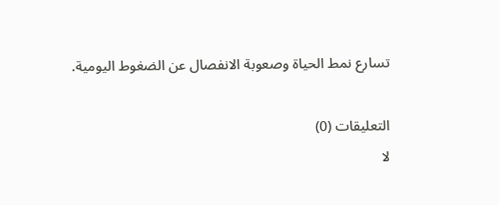تسارع نمط الحياة وصعوبة الانفصال عن الضغوط اليومية.

التعليقات (0)
لا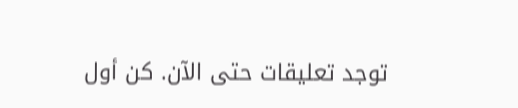توجد تعليقات حتى الآن. كن أول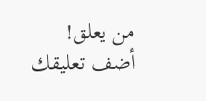من يعلق!
أضف تعليقك